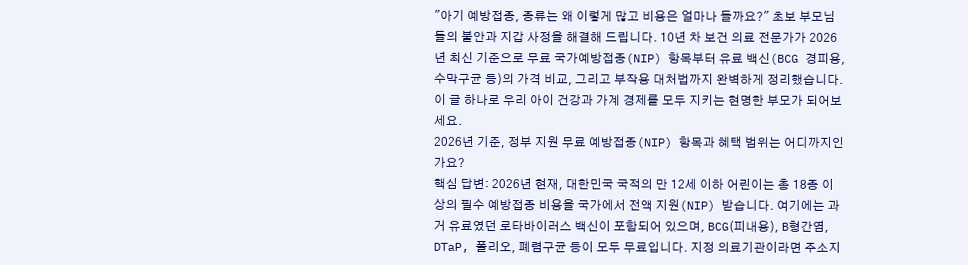"아기 예방접종, 종류는 왜 이렇게 많고 비용은 얼마나 들까요?" 초보 부모님들의 불안과 지갑 사정을 해결해 드립니다. 10년 차 보건 의료 전문가가 2026년 최신 기준으로 무료 국가예방접종(NIP) 항목부터 유료 백신(BCG 경피용, 수막구균 등)의 가격 비교, 그리고 부작용 대처법까지 완벽하게 정리했습니다. 이 글 하나로 우리 아이 건강과 가계 경제를 모두 지키는 현명한 부모가 되어보세요.
2026년 기준, 정부 지원 무료 예방접종(NIP) 항목과 혜택 범위는 어디까지인가요?
핵심 답변: 2026년 현재, 대한민국 국적의 만 12세 이하 어린이는 총 18종 이상의 필수 예방접종 비용을 국가에서 전액 지원(NIP) 받습니다. 여기에는 과거 유료였던 로타바이러스 백신이 포함되어 있으며, BCG(피내용), B형간염, DTaP, 폴리오, 폐렴구균 등이 모두 무료입니다. 지정 의료기관이라면 주소지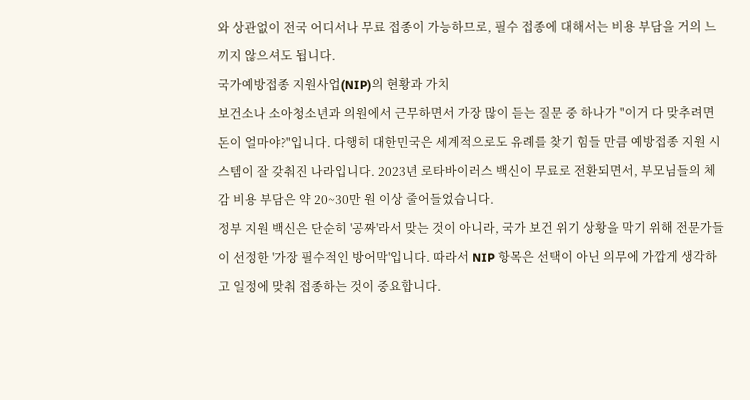와 상관없이 전국 어디서나 무료 접종이 가능하므로, 필수 접종에 대해서는 비용 부담을 거의 느끼지 않으셔도 됩니다.
국가예방접종 지원사업(NIP)의 현황과 가치
보건소나 소아청소년과 의원에서 근무하면서 가장 많이 듣는 질문 중 하나가 "이거 다 맞추려면 돈이 얼마야?"입니다. 다행히 대한민국은 세계적으로도 유례를 찾기 힘들 만큼 예방접종 지원 시스템이 잘 갖춰진 나라입니다. 2023년 로타바이러스 백신이 무료로 전환되면서, 부모님들의 체감 비용 부담은 약 20~30만 원 이상 줄어들었습니다.
정부 지원 백신은 단순히 '공짜'라서 맞는 것이 아니라, 국가 보건 위기 상황을 막기 위해 전문가들이 선정한 '가장 필수적인 방어막'입니다. 따라서 NIP 항목은 선택이 아닌 의무에 가깝게 생각하고 일정에 맞춰 접종하는 것이 중요합니다.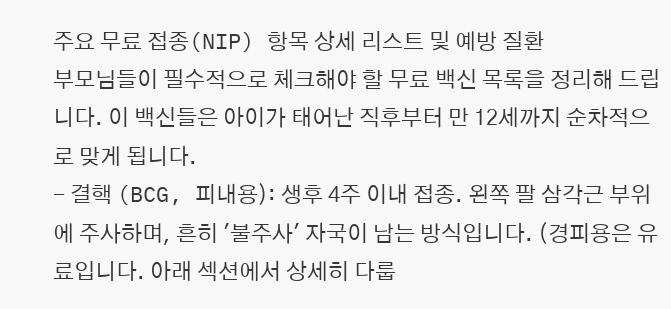주요 무료 접종(NIP) 항목 상세 리스트 및 예방 질환
부모님들이 필수적으로 체크해야 할 무료 백신 목록을 정리해 드립니다. 이 백신들은 아이가 태어난 직후부터 만 12세까지 순차적으로 맞게 됩니다.
- 결핵 (BCG, 피내용): 생후 4주 이내 접종. 왼쪽 팔 삼각근 부위에 주사하며, 흔히 '불주사' 자국이 남는 방식입니다. (경피용은 유료입니다. 아래 섹션에서 상세히 다룹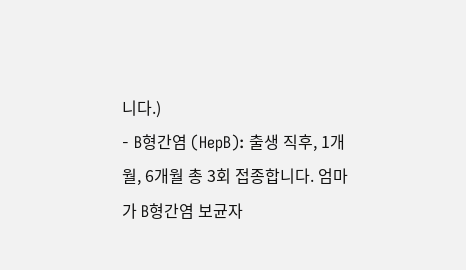니다.)
- B형간염 (HepB): 출생 직후, 1개월, 6개월 총 3회 접종합니다. 엄마가 B형간염 보균자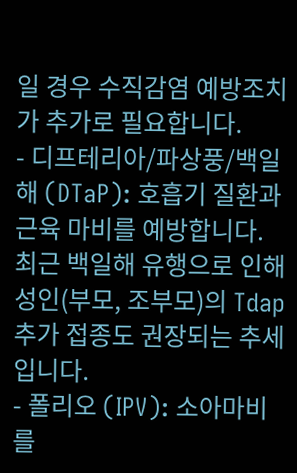일 경우 수직감염 예방조치가 추가로 필요합니다.
- 디프테리아/파상풍/백일해 (DTaP): 호흡기 질환과 근육 마비를 예방합니다. 최근 백일해 유행으로 인해 성인(부모, 조부모)의 Tdap 추가 접종도 권장되는 추세입니다.
- 폴리오 (IPV): 소아마비를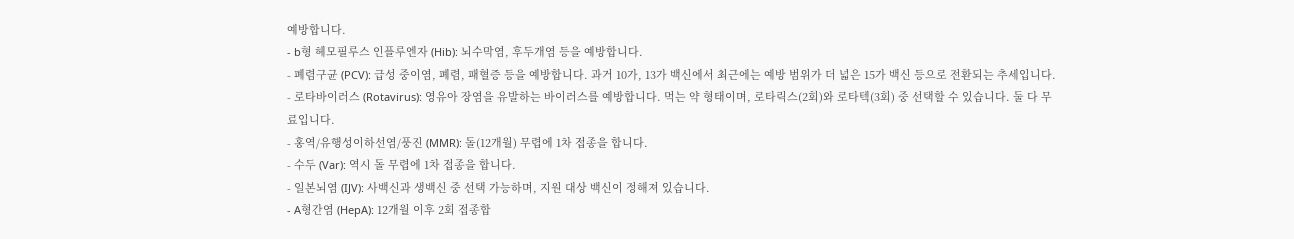예방합니다.
- b형 헤모필루스 인플루엔자 (Hib): 뇌수막염, 후두개염 등을 예방합니다.
- 폐렴구균 (PCV): 급성 중이염, 폐렴, 패혈증 등을 예방합니다. 과거 10가, 13가 백신에서 최근에는 예방 범위가 더 넓은 15가 백신 등으로 전환되는 추세입니다.
- 로타바이러스 (Rotavirus): 영유아 장염을 유발하는 바이러스를 예방합니다. 먹는 약 형태이며, 로타릭스(2회)와 로타텍(3회) 중 선택할 수 있습니다. 둘 다 무료입니다.
- 홍역/유행성이하선염/풍진 (MMR): 돌(12개월) 무렵에 1차 접종을 합니다.
- 수두 (Var): 역시 돌 무렵에 1차 접종을 합니다.
- 일본뇌염 (IJV): 사백신과 생백신 중 선택 가능하며, 지원 대상 백신이 정해져 있습니다.
- A형간염 (HepA): 12개월 이후 2회 접종합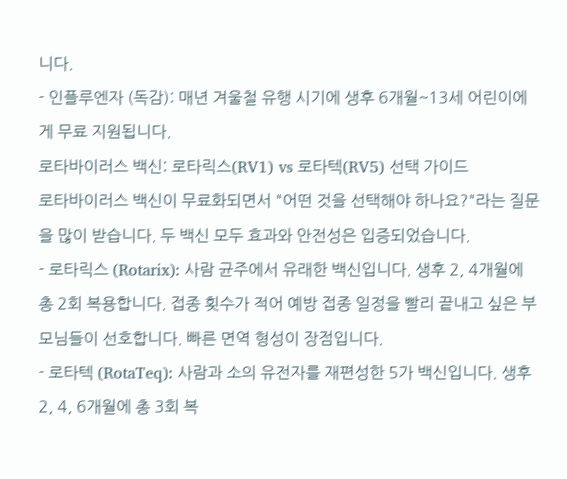니다.
- 인플루엔자 (독감): 매년 겨울철 유행 시기에 생후 6개월~13세 어린이에게 무료 지원됩니다.
로타바이러스 백신: 로타릭스(RV1) vs 로타텍(RV5) 선택 가이드
로타바이러스 백신이 무료화되면서 "어떤 것을 선택해야 하나요?"라는 질문을 많이 받습니다. 두 백신 모두 효과와 안전성은 입증되었습니다.
- 로타릭스 (Rotarix): 사람 균주에서 유래한 백신입니다. 생후 2, 4개월에 총 2회 복용합니다. 접종 횟수가 적어 예방 접종 일정을 빨리 끝내고 싶은 부모님들이 선호합니다. 빠른 면역 형성이 장점입니다.
- 로타텍 (RotaTeq): 사람과 소의 유전자를 재편성한 5가 백신입니다. 생후 2, 4, 6개월에 총 3회 복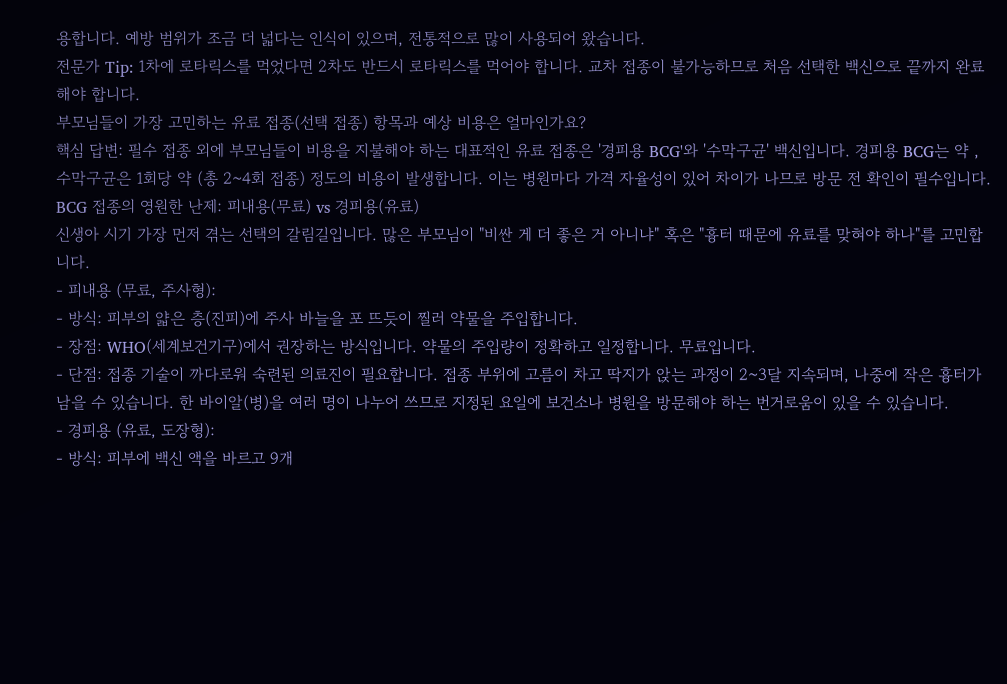용합니다. 예방 범위가 조금 더 넓다는 인식이 있으며, 전통적으로 많이 사용되어 왔습니다.
전문가 Tip: 1차에 로타릭스를 먹었다면 2차도 반드시 로타릭스를 먹어야 합니다. 교차 접종이 불가능하므로 처음 선택한 백신으로 끝까지 완료해야 합니다.
부모님들이 가장 고민하는 유료 접종(선택 접종) 항목과 예상 비용은 얼마인가요?
핵심 답변: 필수 접종 외에 부모님들이 비용을 지불해야 하는 대표적인 유료 접종은 '경피용 BCG'와 '수막구균' 백신입니다. 경피용 BCG는 약 , 수막구균은 1회당 약 (총 2~4회 접종) 정도의 비용이 발생합니다. 이는 병원마다 가격 자율성이 있어 차이가 나므로 방문 전 확인이 필수입니다.
BCG 접종의 영원한 난제: 피내용(무료) vs 경피용(유료)
신생아 시기 가장 먼저 겪는 선택의 갈림길입니다. 많은 부모님이 "비싼 게 더 좋은 거 아니냐" 혹은 "흉터 때문에 유료를 맞혀야 하나"를 고민합니다.
- 피내용 (무료, 주사형):
- 방식: 피부의 얇은 층(진피)에 주사 바늘을 포 뜨듯이 찔러 약물을 주입합니다.
- 장점: WHO(세계보건기구)에서 권장하는 방식입니다. 약물의 주입량이 정확하고 일정합니다. 무료입니다.
- 단점: 접종 기술이 까다로워 숙련된 의료진이 필요합니다. 접종 부위에 고름이 차고 딱지가 앉는 과정이 2~3달 지속되며, 나중에 작은 흉터가 남을 수 있습니다. 한 바이알(병)을 여러 명이 나누어 쓰므로 지정된 요일에 보건소나 병원을 방문해야 하는 번거로움이 있을 수 있습니다.
- 경피용 (유료, 도장형):
- 방식: 피부에 백신 액을 바르고 9개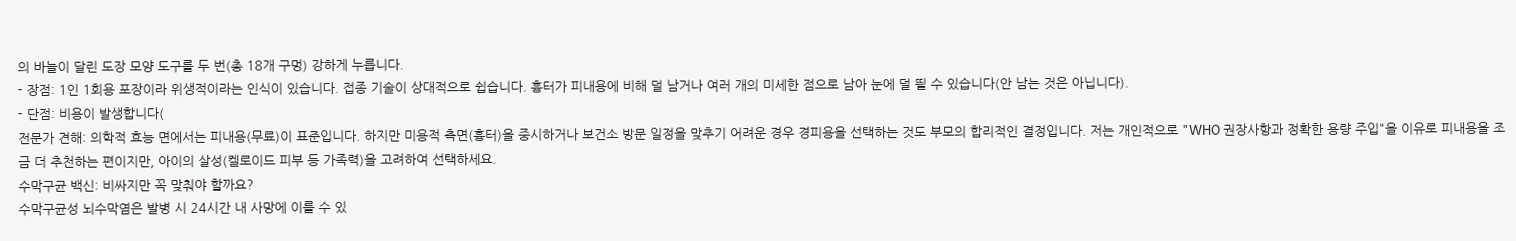의 바늘이 달린 도장 모양 도구를 두 번(총 18개 구멍) 강하게 누릅니다.
- 장점: 1인 1회용 포장이라 위생적이라는 인식이 있습니다. 접종 기술이 상대적으로 쉽습니다. 흉터가 피내용에 비해 덜 남거나 여러 개의 미세한 점으로 남아 눈에 덜 띌 수 있습니다(안 남는 것은 아닙니다).
- 단점: 비용이 발생합니다(
전문가 견해: 의학적 효능 면에서는 피내용(무료)이 표준입니다. 하지만 미용적 측면(흉터)을 중시하거나 보건소 방문 일정을 맞추기 어려운 경우 경피용을 선택하는 것도 부모의 합리적인 결정입니다. 저는 개인적으로 "WHO 권장사항과 정확한 용량 주입"을 이유로 피내용을 조금 더 추천하는 편이지만, 아이의 살성(켈로이드 피부 등 가족력)을 고려하여 선택하세요.
수막구균 백신: 비싸지만 꼭 맞춰야 할까요?
수막구균성 뇌수막염은 발병 시 24시간 내 사망에 이를 수 있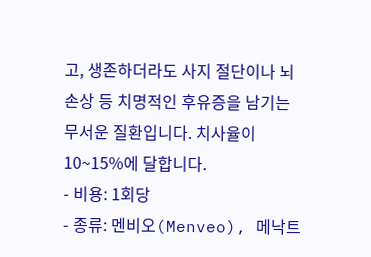고, 생존하더라도 사지 절단이나 뇌 손상 등 치명적인 후유증을 남기는 무서운 질환입니다. 치사율이 10~15%에 달합니다.
- 비용: 1회당
- 종류: 멘비오(Menveo), 메낙트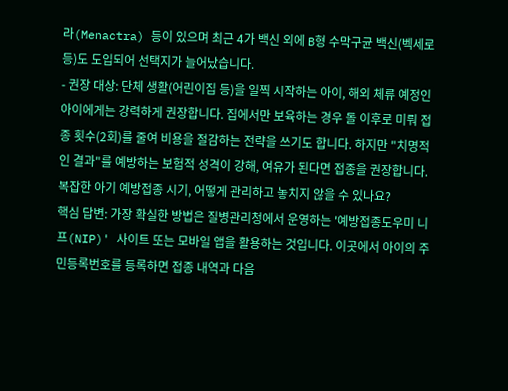라(Menactra) 등이 있으며 최근 4가 백신 외에 B형 수막구균 백신(벡세로 등)도 도입되어 선택지가 늘어났습니다.
- 권장 대상: 단체 생활(어린이집 등)을 일찍 시작하는 아이, 해외 체류 예정인 아이에게는 강력하게 권장합니다. 집에서만 보육하는 경우 돌 이후로 미뤄 접종 횟수(2회)를 줄여 비용을 절감하는 전략을 쓰기도 합니다. 하지만 "치명적인 결과"를 예방하는 보험적 성격이 강해, 여유가 된다면 접종을 권장합니다.
복잡한 아기 예방접종 시기, 어떻게 관리하고 놓치지 않을 수 있나요?
핵심 답변: 가장 확실한 방법은 질병관리청에서 운영하는 '예방접종도우미 니프(NIP)' 사이트 또는 모바일 앱을 활용하는 것입니다. 이곳에서 아이의 주민등록번호를 등록하면 접종 내역과 다음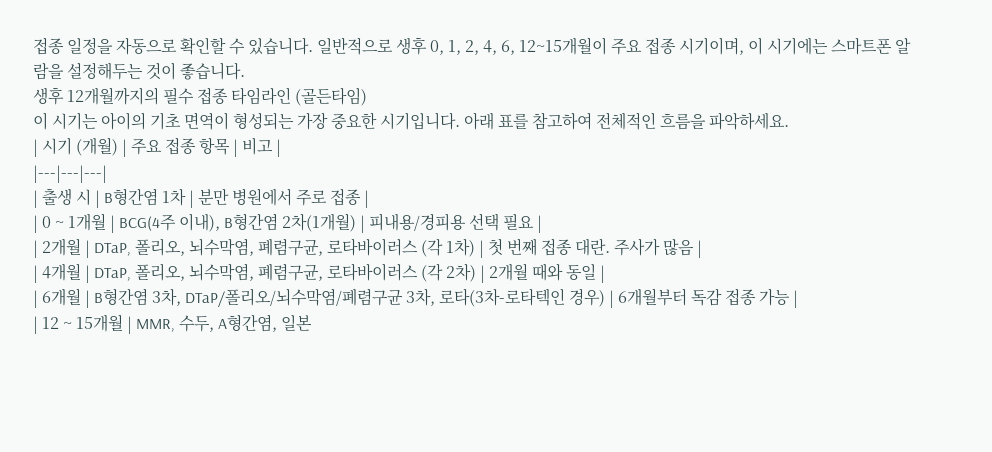접종 일정을 자동으로 확인할 수 있습니다. 일반적으로 생후 0, 1, 2, 4, 6, 12~15개월이 주요 접종 시기이며, 이 시기에는 스마트폰 알람을 설정해두는 것이 좋습니다.
생후 12개월까지의 필수 접종 타임라인 (골든타임)
이 시기는 아이의 기초 면역이 형성되는 가장 중요한 시기입니다. 아래 표를 참고하여 전체적인 흐름을 파악하세요.
| 시기 (개월) | 주요 접종 항목 | 비고 |
|---|---|---|
| 출생 시 | B형간염 1차 | 분만 병원에서 주로 접종 |
| 0 ~ 1개월 | BCG(4주 이내), B형간염 2차(1개월) | 피내용/경피용 선택 필요 |
| 2개월 | DTaP, 폴리오, 뇌수막염, 폐렴구균, 로타바이러스 (각 1차) | 첫 번째 접종 대란. 주사가 많음 |
| 4개월 | DTaP, 폴리오, 뇌수막염, 폐렴구균, 로타바이러스 (각 2차) | 2개월 때와 동일 |
| 6개월 | B형간염 3차, DTaP/폴리오/뇌수막염/폐렴구균 3차, 로타(3차-로타텍인 경우) | 6개월부터 독감 접종 가능 |
| 12 ~ 15개월 | MMR, 수두, A형간염, 일본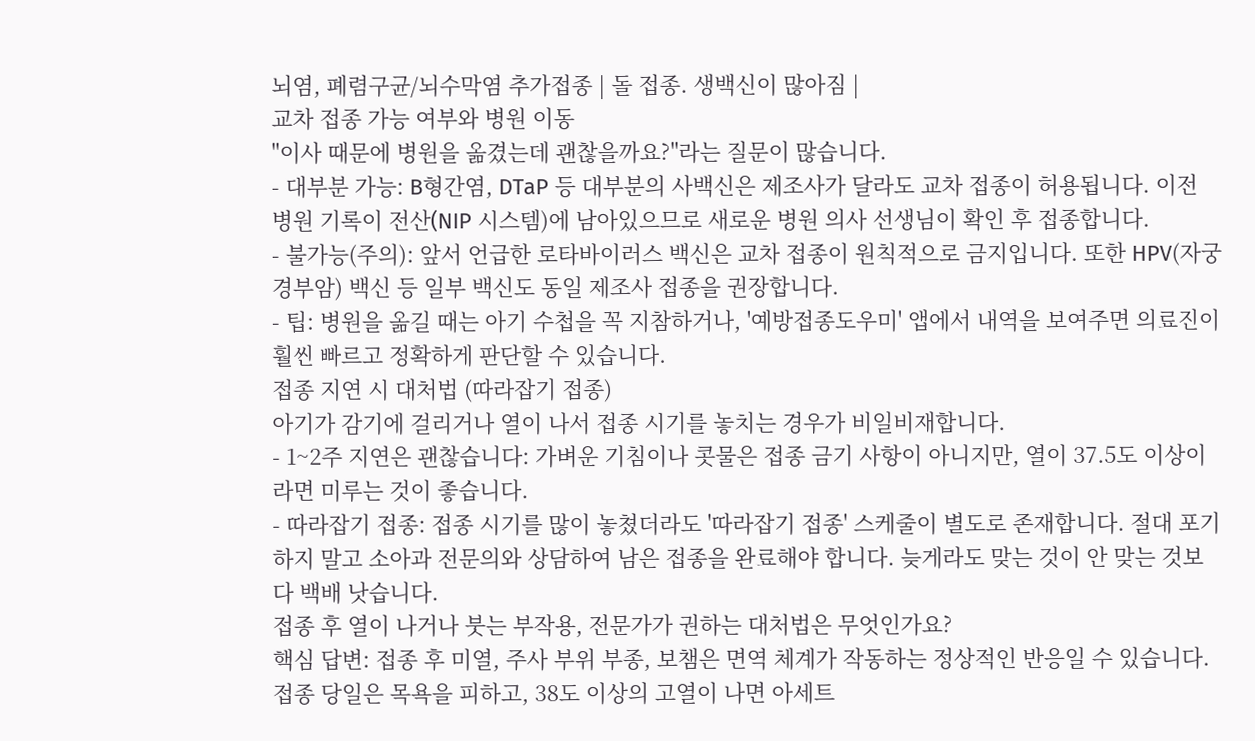뇌염, 폐렴구균/뇌수막염 추가접종 | 돌 접종. 생백신이 많아짐 |
교차 접종 가능 여부와 병원 이동
"이사 때문에 병원을 옮겼는데 괜찮을까요?"라는 질문이 많습니다.
- 대부분 가능: B형간염, DTaP 등 대부분의 사백신은 제조사가 달라도 교차 접종이 허용됩니다. 이전 병원 기록이 전산(NIP 시스템)에 남아있으므로 새로운 병원 의사 선생님이 확인 후 접종합니다.
- 불가능(주의): 앞서 언급한 로타바이러스 백신은 교차 접종이 원칙적으로 금지입니다. 또한 HPV(자궁경부암) 백신 등 일부 백신도 동일 제조사 접종을 권장합니다.
- 팁: 병원을 옮길 때는 아기 수첩을 꼭 지참하거나, '예방접종도우미' 앱에서 내역을 보여주면 의료진이 훨씬 빠르고 정확하게 판단할 수 있습니다.
접종 지연 시 대처법 (따라잡기 접종)
아기가 감기에 걸리거나 열이 나서 접종 시기를 놓치는 경우가 비일비재합니다.
- 1~2주 지연은 괜찮습니다: 가벼운 기침이나 콧물은 접종 금기 사항이 아니지만, 열이 37.5도 이상이라면 미루는 것이 좋습니다.
- 따라잡기 접종: 접종 시기를 많이 놓쳤더라도 '따라잡기 접종' 스케줄이 별도로 존재합니다. 절대 포기하지 말고 소아과 전문의와 상담하여 남은 접종을 완료해야 합니다. 늦게라도 맞는 것이 안 맞는 것보다 백배 낫습니다.
접종 후 열이 나거나 붓는 부작용, 전문가가 권하는 대처법은 무엇인가요?
핵심 답변: 접종 후 미열, 주사 부위 부종, 보챔은 면역 체계가 작동하는 정상적인 반응일 수 있습니다. 접종 당일은 목욕을 피하고, 38도 이상의 고열이 나면 아세트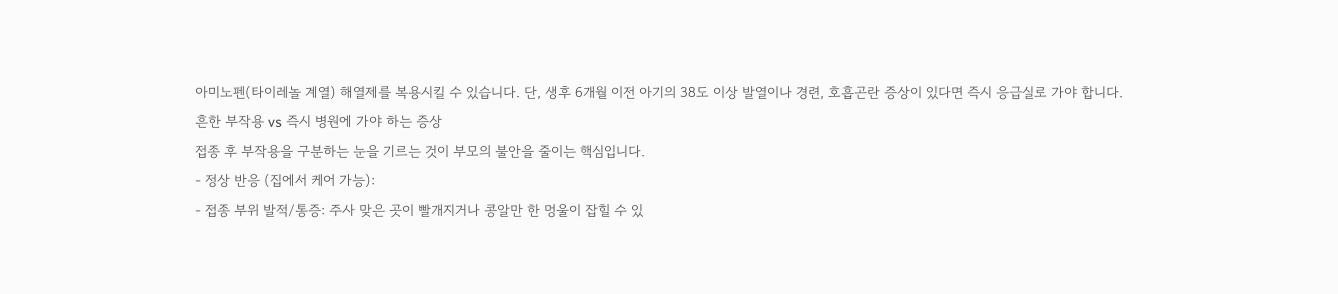아미노펜(타이레놀 계열) 해열제를 복용시킬 수 있습니다. 단, 생후 6개월 이전 아기의 38도 이상 발열이나 경련, 호흡곤란 증상이 있다면 즉시 응급실로 가야 합니다.
흔한 부작용 vs 즉시 병원에 가야 하는 증상
접종 후 부작용을 구분하는 눈을 기르는 것이 부모의 불안을 줄이는 핵심입니다.
- 정상 반응 (집에서 케어 가능):
- 접종 부위 발적/통증: 주사 맞은 곳이 빨개지거나 콩알만 한 멍울이 잡힐 수 있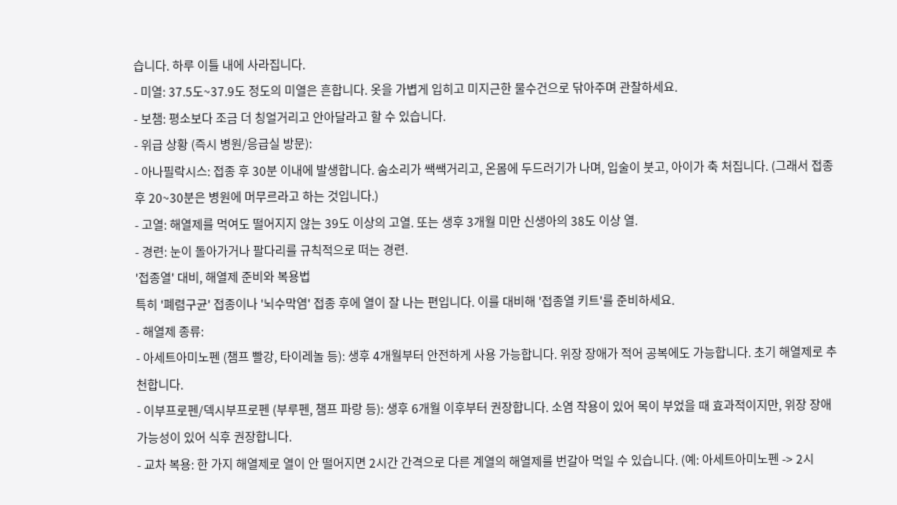습니다. 하루 이틀 내에 사라집니다.
- 미열: 37.5도~37.9도 정도의 미열은 흔합니다. 옷을 가볍게 입히고 미지근한 물수건으로 닦아주며 관찰하세요.
- 보챔: 평소보다 조금 더 칭얼거리고 안아달라고 할 수 있습니다.
- 위급 상황 (즉시 병원/응급실 방문):
- 아나필락시스: 접종 후 30분 이내에 발생합니다. 숨소리가 쌕쌕거리고, 온몸에 두드러기가 나며, 입술이 붓고, 아이가 축 처집니다. (그래서 접종 후 20~30분은 병원에 머무르라고 하는 것입니다.)
- 고열: 해열제를 먹여도 떨어지지 않는 39도 이상의 고열. 또는 생후 3개월 미만 신생아의 38도 이상 열.
- 경련: 눈이 돌아가거나 팔다리를 규칙적으로 떠는 경련.
'접종열' 대비, 해열제 준비와 복용법
특히 '폐렴구균' 접종이나 '뇌수막염' 접종 후에 열이 잘 나는 편입니다. 이를 대비해 '접종열 키트'를 준비하세요.
- 해열제 종류:
- 아세트아미노펜 (챔프 빨강, 타이레놀 등): 생후 4개월부터 안전하게 사용 가능합니다. 위장 장애가 적어 공복에도 가능합니다. 초기 해열제로 추천합니다.
- 이부프로펜/덱시부프로펜 (부루펜, 챔프 파랑 등): 생후 6개월 이후부터 권장합니다. 소염 작용이 있어 목이 부었을 때 효과적이지만, 위장 장애 가능성이 있어 식후 권장합니다.
- 교차 복용: 한 가지 해열제로 열이 안 떨어지면 2시간 간격으로 다른 계열의 해열제를 번갈아 먹일 수 있습니다. (예: 아세트아미노펜 -> 2시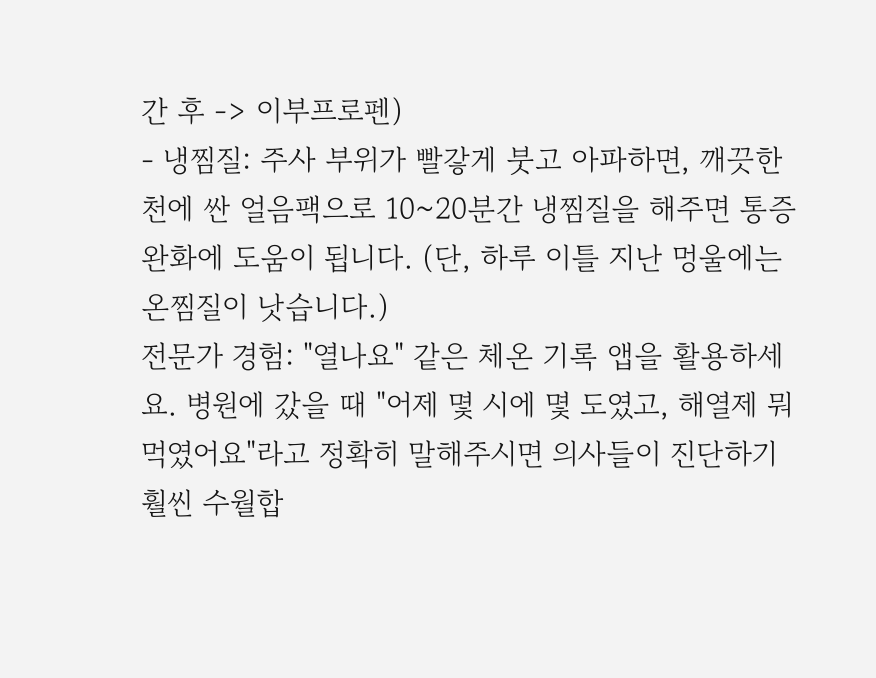간 후 -> 이부프로펜)
- 냉찜질: 주사 부위가 빨갛게 붓고 아파하면, 깨끗한 천에 싼 얼음팩으로 10~20분간 냉찜질을 해주면 통증 완화에 도움이 됩니다. (단, 하루 이틀 지난 멍울에는 온찜질이 낫습니다.)
전문가 경험: "열나요" 같은 체온 기록 앱을 활용하세요. 병원에 갔을 때 "어제 몇 시에 몇 도였고, 해열제 뭐 먹였어요"라고 정확히 말해주시면 의사들이 진단하기 훨씬 수월합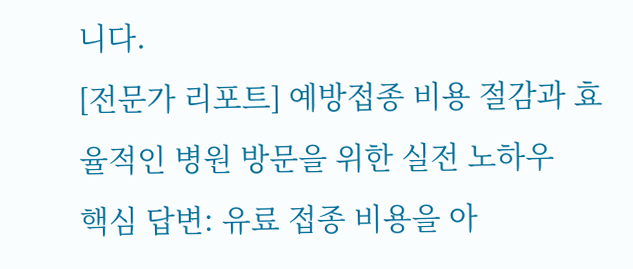니다.
[전문가 리포트] 예방접종 비용 절감과 효율적인 병원 방문을 위한 실전 노하우
핵심 답변: 유료 접종 비용을 아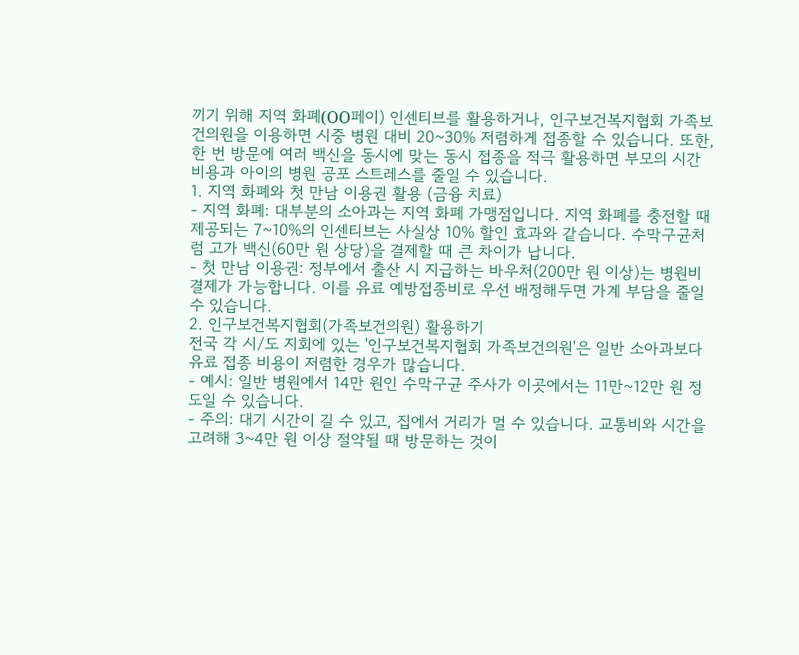끼기 위해 지역 화폐(OO페이) 인센티브를 활용하거나, 인구보건복지협회 가족보건의원을 이용하면 시중 병원 대비 20~30% 저렴하게 접종할 수 있습니다. 또한, 한 번 방문에 여러 백신을 동시에 맞는 동시 접종을 적극 활용하면 부모의 시간 비용과 아이의 병원 공포 스트레스를 줄일 수 있습니다.
1. 지역 화폐와 첫 만남 이용권 활용 (금융 치료)
- 지역 화폐: 대부분의 소아과는 지역 화폐 가맹점입니다. 지역 화폐를 충전할 때 제공되는 7~10%의 인센티브는 사실상 10% 할인 효과와 같습니다. 수막구균처럼 고가 백신(60만 원 상당)을 결제할 때 큰 차이가 납니다.
- 첫 만남 이용권: 정부에서 출산 시 지급하는 바우처(200만 원 이상)는 병원비 결제가 가능합니다. 이를 유료 예방접종비로 우선 배정해두면 가계 부담을 줄일 수 있습니다.
2. 인구보건복지협회(가족보건의원) 활용하기
전국 각 시/도 지회에 있는 '인구보건복지협회 가족보건의원'은 일반 소아과보다 유료 접종 비용이 저렴한 경우가 많습니다.
- 예시: 일반 병원에서 14만 원인 수막구균 주사가 이곳에서는 11만~12만 원 정도일 수 있습니다.
- 주의: 대기 시간이 길 수 있고, 집에서 거리가 멀 수 있습니다. 교통비와 시간을 고려해 3~4만 원 이상 절약될 때 방문하는 것이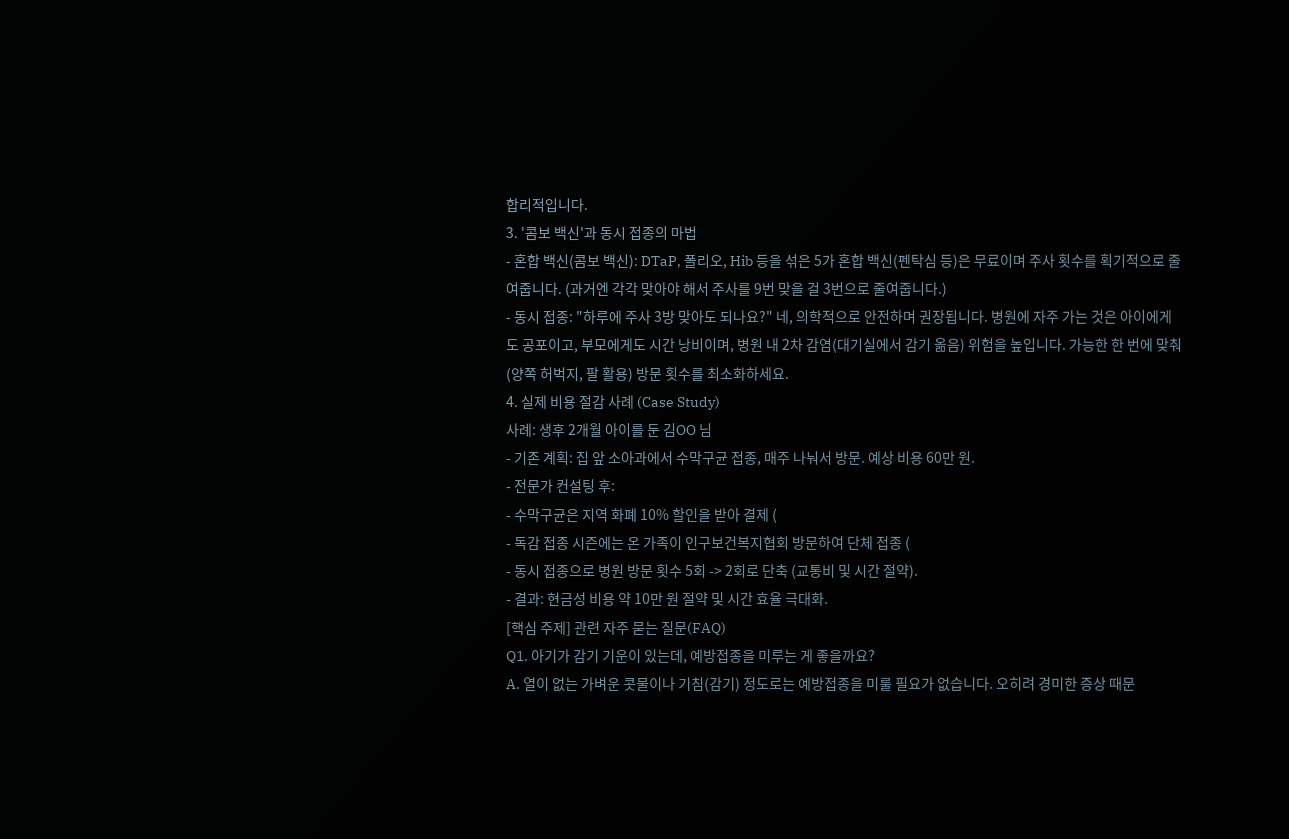합리적입니다.
3. '콤보 백신'과 동시 접종의 마법
- 혼합 백신(콤보 백신): DTaP, 폴리오, Hib 등을 섞은 5가 혼합 백신(펜탁심 등)은 무료이며 주사 횟수를 획기적으로 줄여줍니다. (과거엔 각각 맞아야 해서 주사를 9번 맞을 걸 3번으로 줄여줍니다.)
- 동시 접종: "하루에 주사 3방 맞아도 되나요?" 네, 의학적으로 안전하며 권장됩니다. 병원에 자주 가는 것은 아이에게도 공포이고, 부모에게도 시간 낭비이며, 병원 내 2차 감염(대기실에서 감기 옮음) 위험을 높입니다. 가능한 한 번에 맞춰(양쪽 허벅지, 팔 활용) 방문 횟수를 최소화하세요.
4. 실제 비용 절감 사례 (Case Study)
사례: 생후 2개월 아이를 둔 김OO 님
- 기존 계획: 집 앞 소아과에서 수막구균 접종, 매주 나눠서 방문. 예상 비용 60만 원.
- 전문가 컨설팅 후:
- 수막구균은 지역 화폐 10% 할인을 받아 결제 (
- 독감 접종 시즌에는 온 가족이 인구보건복지협회 방문하여 단체 접종 (
- 동시 접종으로 병원 방문 횟수 5회 -> 2회로 단축 (교통비 및 시간 절약).
- 결과: 현금성 비용 약 10만 원 절약 및 시간 효율 극대화.
[핵심 주제] 관련 자주 묻는 질문(FAQ)
Q1. 아기가 감기 기운이 있는데, 예방접종을 미루는 게 좋을까요?
A. 열이 없는 가벼운 콧물이나 기침(감기) 정도로는 예방접종을 미룰 필요가 없습니다. 오히려 경미한 증상 때문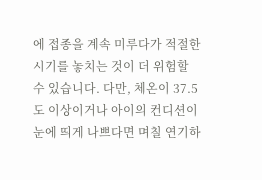에 접종을 계속 미루다가 적절한 시기를 놓치는 것이 더 위험할 수 있습니다. 다만, 체온이 37.5도 이상이거나 아이의 컨디션이 눈에 띄게 나쁘다면 며칠 연기하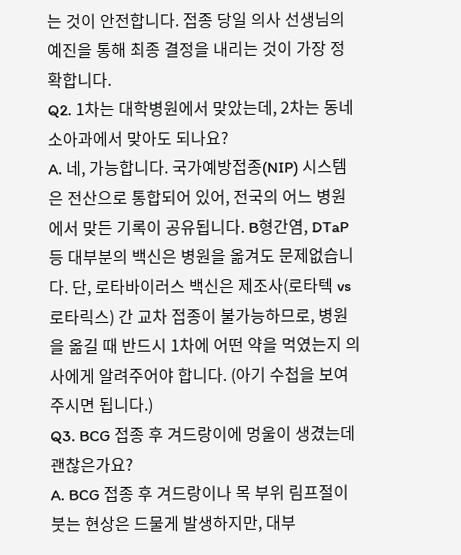는 것이 안전합니다. 접종 당일 의사 선생님의 예진을 통해 최종 결정을 내리는 것이 가장 정확합니다.
Q2. 1차는 대학병원에서 맞았는데, 2차는 동네 소아과에서 맞아도 되나요?
A. 네, 가능합니다. 국가예방접종(NIP) 시스템은 전산으로 통합되어 있어, 전국의 어느 병원에서 맞든 기록이 공유됩니다. B형간염, DTaP 등 대부분의 백신은 병원을 옮겨도 문제없습니다. 단, 로타바이러스 백신은 제조사(로타텍 vs 로타릭스) 간 교차 접종이 불가능하므로, 병원을 옮길 때 반드시 1차에 어떤 약을 먹였는지 의사에게 알려주어야 합니다. (아기 수첩을 보여주시면 됩니다.)
Q3. BCG 접종 후 겨드랑이에 멍울이 생겼는데 괜찮은가요?
A. BCG 접종 후 겨드랑이나 목 부위 림프절이 붓는 현상은 드물게 발생하지만, 대부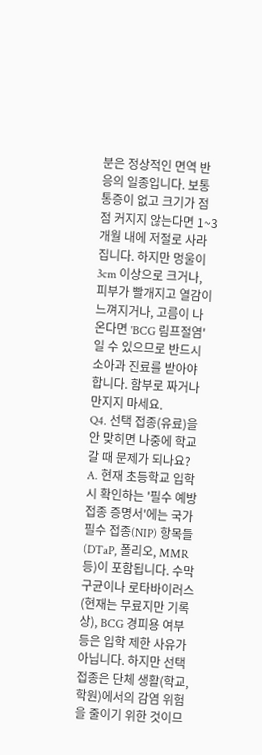분은 정상적인 면역 반응의 일종입니다. 보통 통증이 없고 크기가 점점 커지지 않는다면 1~3개월 내에 저절로 사라집니다. 하지만 멍울이 3cm 이상으로 크거나, 피부가 빨개지고 열감이 느껴지거나, 고름이 나온다면 'BCG 림프절염'일 수 있으므로 반드시 소아과 진료를 받아야 합니다. 함부로 짜거나 만지지 마세요.
Q4. 선택 접종(유료)을 안 맞히면 나중에 학교 갈 때 문제가 되나요?
A. 현재 초등학교 입학 시 확인하는 '필수 예방접종 증명서'에는 국가 필수 접종(NIP) 항목들(DTaP, 폴리오, MMR 등)이 포함됩니다. 수막구균이나 로타바이러스(현재는 무료지만 기록상), BCG 경피용 여부 등은 입학 제한 사유가 아닙니다. 하지만 선택 접종은 단체 생활(학교, 학원)에서의 감염 위험을 줄이기 위한 것이므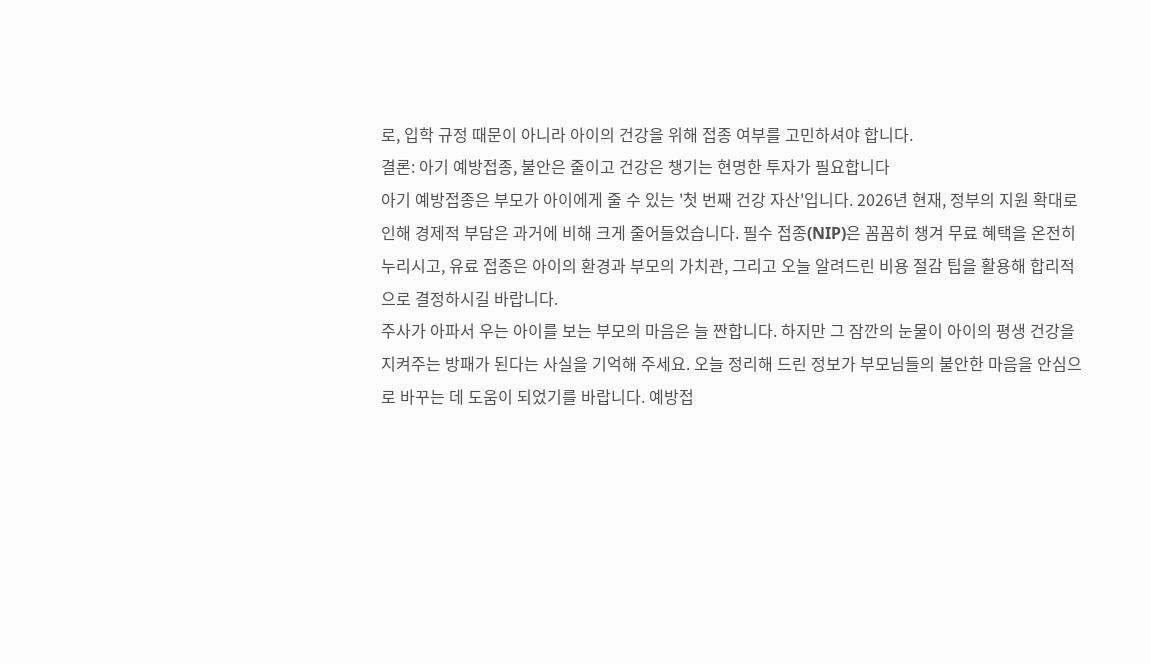로, 입학 규정 때문이 아니라 아이의 건강을 위해 접종 여부를 고민하셔야 합니다.
결론: 아기 예방접종, 불안은 줄이고 건강은 챙기는 현명한 투자가 필요합니다
아기 예방접종은 부모가 아이에게 줄 수 있는 '첫 번째 건강 자산'입니다. 2026년 현재, 정부의 지원 확대로 인해 경제적 부담은 과거에 비해 크게 줄어들었습니다. 필수 접종(NIP)은 꼼꼼히 챙겨 무료 혜택을 온전히 누리시고, 유료 접종은 아이의 환경과 부모의 가치관, 그리고 오늘 알려드린 비용 절감 팁을 활용해 합리적으로 결정하시길 바랍니다.
주사가 아파서 우는 아이를 보는 부모의 마음은 늘 짠합니다. 하지만 그 잠깐의 눈물이 아이의 평생 건강을 지켜주는 방패가 된다는 사실을 기억해 주세요. 오늘 정리해 드린 정보가 부모님들의 불안한 마음을 안심으로 바꾸는 데 도움이 되었기를 바랍니다. 예방접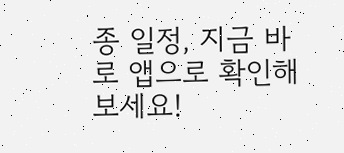종 일정, 지금 바로 앱으로 확인해 보세요!